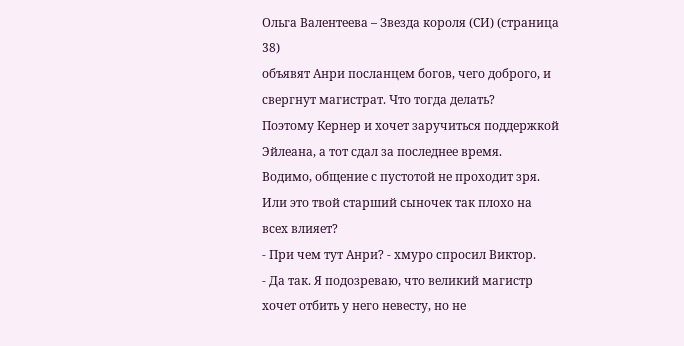Ольга Валентеева – Звезда короля (СИ) (страница 38)
объявят Анри посланцем богов, чего доброго, и свергнут магистрат. Что тогда делать?
Поэтому Кернер и хочет заручиться поддержкой Эйлеана, а тот сдал за последнее время.
Водимо, общение с пустотой не проходит зря. Или это твой старший сыночек так плохо на
всех влияет?
- При чем тут Анри? - хмуро спросил Виктор.
- Да так. Я подозреваю, что великий магистр хочет отбить у него невесту, но не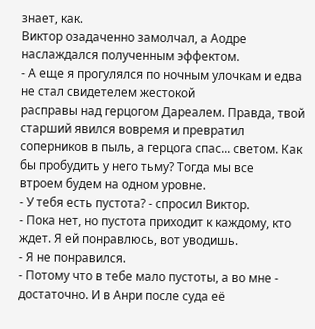знает, как.
Виктор озадаченно замолчал, а Аодре наслаждался полученным эффектом.
- А еще я прогулялся по ночным улочкам и едва не стал свидетелем жестокой
расправы над герцогом Дареалем. Правда, твой старший явился вовремя и превратил
соперников в пыль, а герцога спас... светом. Как бы пробудить у него тьму? Тогда мы все
втроем будем на одном уровне.
- У тебя есть пустота? - спросил Виктор.
- Пока нет, но пустота приходит к каждому, кто ждет. Я ей понравлюсь, вот уводишь.
- Я не понравился.
- Потому что в тебе мало пустоты, а во мне - достаточно. И в Анри после суда её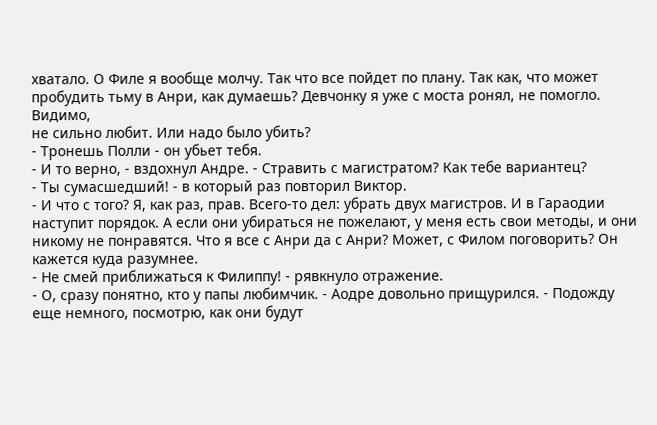хватало. О Филе я вообще молчу. Так что все пойдет по плану. Так как, что может
пробудить тьму в Анри, как думаешь? Девчонку я уже с моста ронял, не помогло. Видимо,
не сильно любит. Или надо было убить?
- Тронешь Полли - он убьет тебя.
- И то верно, - вздохнул Андре. - Стравить с магистратом? Как тебе вариантец?
- Ты сумасшедший! - в который раз повторил Виктор.
- И что с того? Я, как раз, прав. Всего-то дел: убрать двух магистров. И в Гараодии
наступит порядок. А если они убираться не пожелают, у меня есть свои методы, и они
никому не понравятся. Что я все с Анри да с Анри? Может, с Филом поговорить? Он
кажется куда разумнее.
- Не смей приближаться к Филиппу! - рявкнуло отражение.
- О, сразу понятно, кто у папы любимчик. - Аодре довольно прищурился. - Подожду
еще немного, посмотрю, как они будут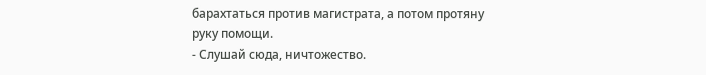барахтаться против магистрата, а потом протяну
руку помощи.
- Слушай сюда, ничтожество.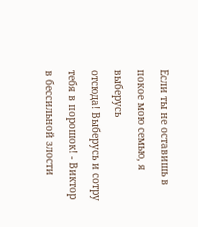Если ты не оставишь в покое мою семью, я выберусь
отсюда! Выберусь и сотру тебя в порошок! - Виктор в бессильной злости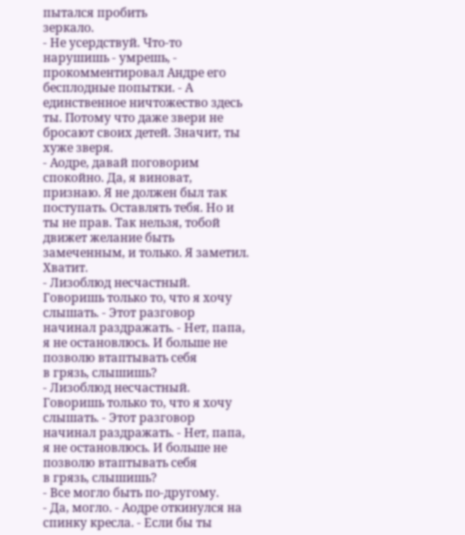пытался пробить
зеркало.
- Не усердствуй. Что-то нарушишь - умрешь, - прокомментировал Андре его
бесплодные попытки. - А единственное ничтожество здесь ты. Потому что даже звери не
бросают своих детей. Значит, ты хуже зверя.
- Аодре, давай поговорим спокойно. Да, я виноват, признаю. Я не должен был так
поступать. Оставлять тебя. Но и ты не прав. Так нельзя, тобой движет желание быть
замеченным, и только. Я заметил. Хватит.
- Лизоблюд несчастный. Говоришь только то, что я хочу слышать. - Этот разговор
начинал раздражать. - Нет, папа, я не остановлюсь. И больше не позволю втаптывать себя
в грязь, слышишь?
- Лизоблюд несчастный. Говоришь только то, что я хочу слышать. - Этот разговор
начинал раздражать. - Нет, папа, я не остановлюсь. И больше не позволю втаптывать себя
в грязь, слышишь?
- Все могло быть по-другому.
- Да, могло. - Аодре откинулся на спинку кресла. - Если бы ты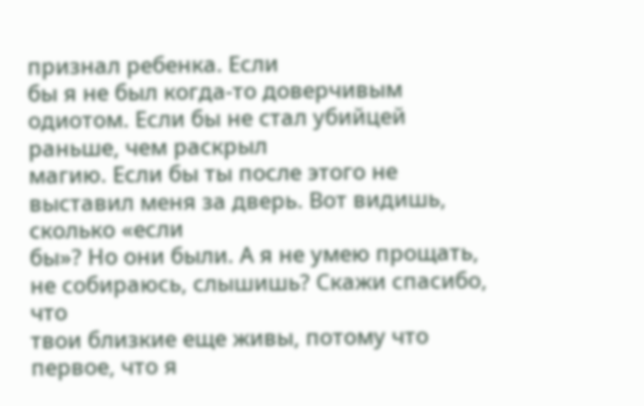признал ребенка. Если
бы я не был когда-то доверчивым одиотом. Если бы не стал убийцей раньше, чем раскрыл
магию. Если бы ты после этого не выставил меня за дверь. Вот видишь, сколько «если
бы»? Но они были. А я не умею прощать, не собираюсь, слышишь? Скажи спасибо, что
твои близкие еще живы, потому что первое, что я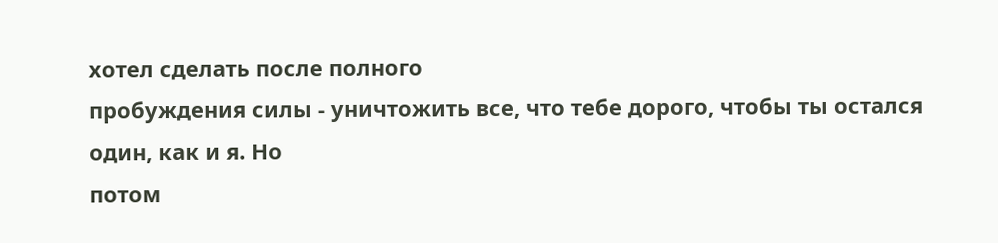хотел сделать после полного
пробуждения силы - уничтожить все, что тебе дорого, чтобы ты остался один, как и я. Но
потом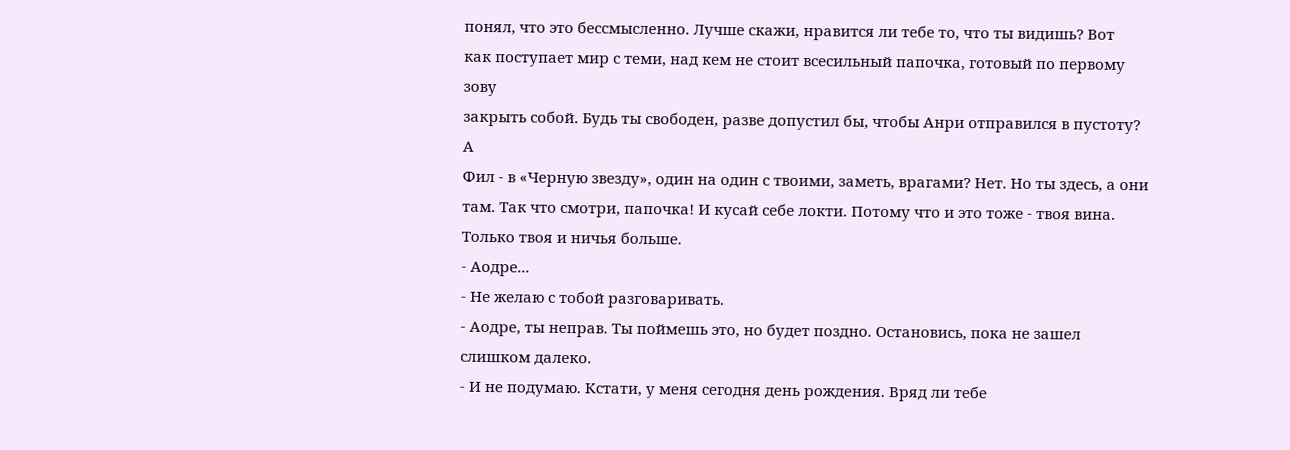понял, что это бессмысленно. Лучше скажи, нравится ли тебе то, что ты видишь? Вот
как поступает мир с теми, над кем не стоит всесильный папочка, готовый по первому зову
закрыть собой. Будь ты свободен, разве допустил бы, чтобы Анри отправился в пустоту? А
Фил - в «Черную звезду», один на один с твоими, заметь, врагами? Нет. Но ты здесь, а они
там. Так что смотри, папочка! И кусай себе локти. Потому что и это тоже - твоя вина.
Только твоя и ничья больше.
- Аодре...
- Не желаю с тобой разговаривать.
- Аодре, ты неправ. Ты поймешь это, но будет поздно. Остановись, пока не зашел
слишком далеко.
- И не подумаю. Кстати, у меня сегодня день рождения. Вряд ли тебе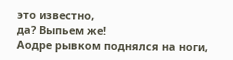это известно,
да? Выпьем же!
Аодре рывком поднялся на ноги,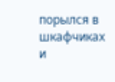порылся в шкафчиках и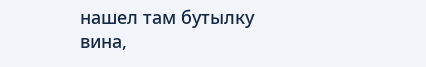нашел там бутылку вина,